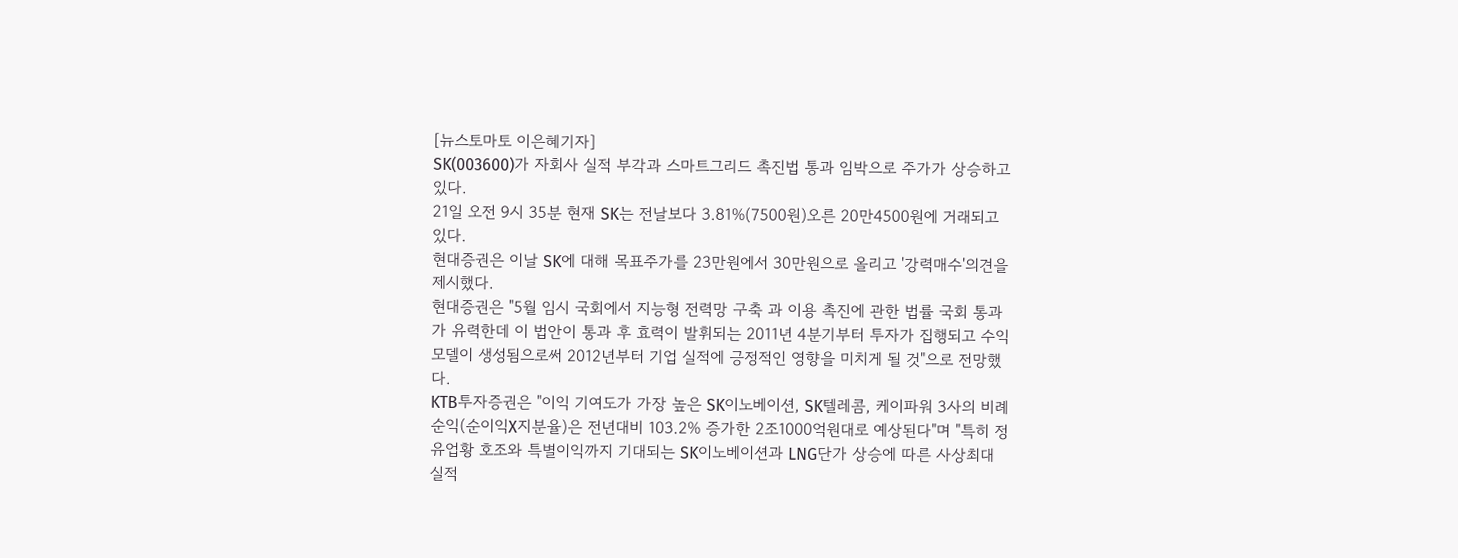[뉴스토마토 이은혜기자]
SK(003600)가 자회사 실적 부각과 스마트그리드 촉진법 통과 임박으로 주가가 상승하고 있다.
21일 오전 9시 35분 현재 SK는 전날보다 3.81%(7500원)오른 20만4500원에 거래되고 있다.
현대증권은 이날 SK에 대해 목표주가를 23만원에서 30만원으로 올리고 '강력매수'의견을 제시했다.
현대증권은 "5월 임시 국회에서 지능형 전력망 구축 과 이용 촉진에 관한 법률 국회 통과가 유력한데 이 법안이 통과 후 효력이 발휘되는 2011년 4분기부터 투자가 집행되고 수익모델이 생성됨으로써 2012년부터 기업 실적에 긍정적인 영향을 미치게 될 것"으로 전망했다.
KTB투자증권은 "이익 기여도가 가장 높은 SK이노베이션, SK텔레콤, 케이파워 3사의 비례순익(순이익X지분율)은 전년대비 103.2% 증가한 2조1000억원대로 예상된다"며 "특히 정유업황 호조와 특별이익까지 기대되는 SK이노베이션과 LNG단가 상승에 따른 사상최대 실적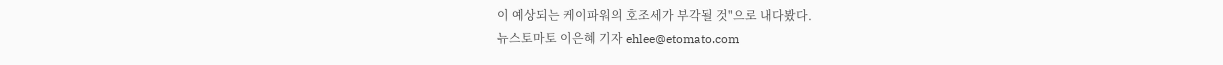이 예상되는 케이파워의 호조세가 부각될 것"으로 내다봤다.
뉴스토마토 이은혜 기자 ehlee@etomato.com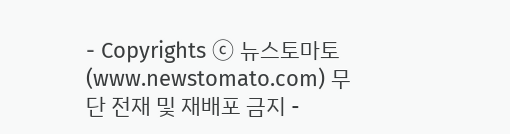- Copyrights ⓒ 뉴스토마토 (www.newstomato.com) 무단 전재 및 재배포 금지 -